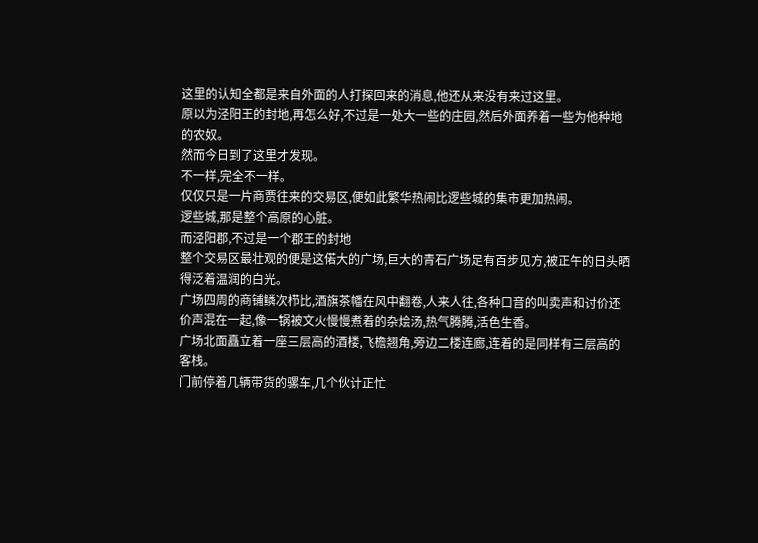这里的认知全都是来自外面的人打探回来的消息,他还从来没有来过这里。
原以为泾阳王的封地,再怎么好,不过是一处大一些的庄园,然后外面养着一些为他种地的农奴。
然而今日到了这里才发现。
不一样,完全不一样。
仅仅只是一片商贾往来的交易区,便如此繁华热闹比逻些城的集市更加热闹。
逻些城,那是整个高原的心脏。
而泾阳郡,不过是一个郡王的封地
整个交易区最壮观的便是这偌大的广场,巨大的青石广场足有百步见方,被正午的日头晒得泛着温润的白光。
广场四周的商铺鳞次栉比,酒旗茶幡在风中翻卷,人来人往,各种口音的叫卖声和讨价还价声混在一起,像一锅被文火慢慢煮着的杂烩汤,热气腾腾,活色生香。
广场北面矗立着一座三层高的酒楼,飞檐翘角,旁边二楼连廊,连着的是同样有三层高的客栈。
门前停着几辆带货的骡车,几个伙计正忙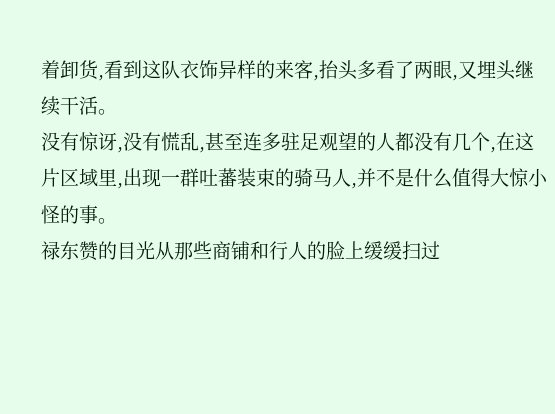着卸货,看到这队衣饰异样的来客,抬头多看了两眼,又埋头继续干活。
没有惊讶,没有慌乱,甚至连多驻足观望的人都没有几个,在这片区域里,出现一群吐蕃装束的骑马人,并不是什么值得大惊小怪的事。
禄东赞的目光从那些商铺和行人的脸上缓缓扫过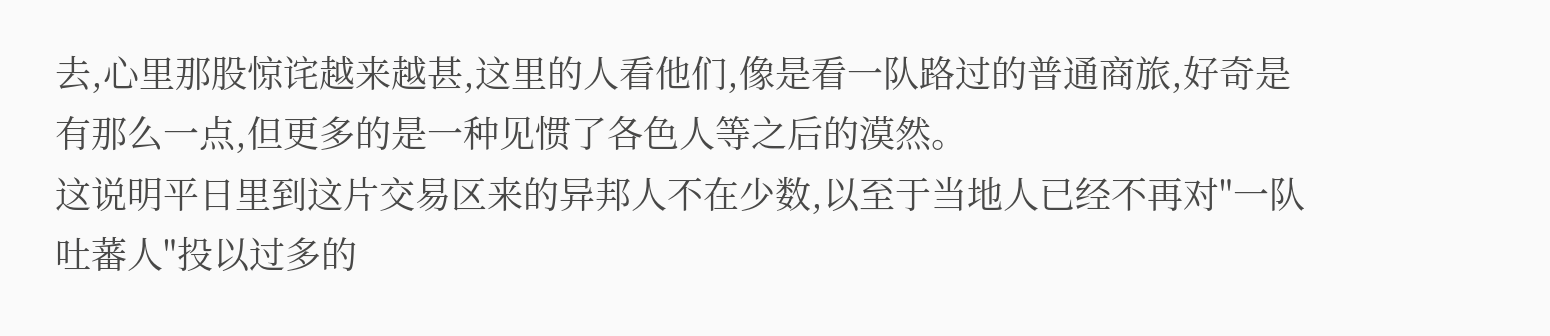去,心里那股惊诧越来越甚,这里的人看他们,像是看一队路过的普通商旅,好奇是有那么一点,但更多的是一种见惯了各色人等之后的漠然。
这说明平日里到这片交易区来的异邦人不在少数,以至于当地人已经不再对"一队吐蕃人"投以过多的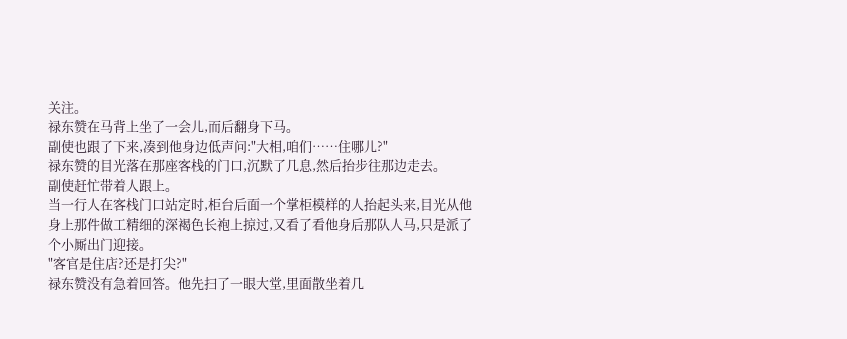关注。
禄东赞在马背上坐了一会儿,而后翻身下马。
副使也跟了下来,凑到他身边低声问:"大相,咱们……住哪儿?"
禄东赞的目光落在那座客栈的门口,沉默了几息,然后抬步往那边走去。
副使赶忙带着人跟上。
当一行人在客栈门口站定时,柜台后面一个掌柜模样的人抬起头来,目光从他身上那件做工精细的深褐色长袍上掠过,又看了看他身后那队人马,只是派了个小厮出门迎接。
"客官是住店?还是打尖?"
禄东赞没有急着回答。他先扫了一眼大堂,里面散坐着几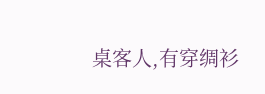桌客人,有穿绸衫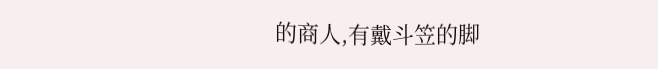的商人,有戴斗笠的脚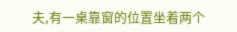夫,有一桌靠窗的位置坐着两个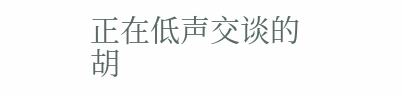正在低声交谈的胡